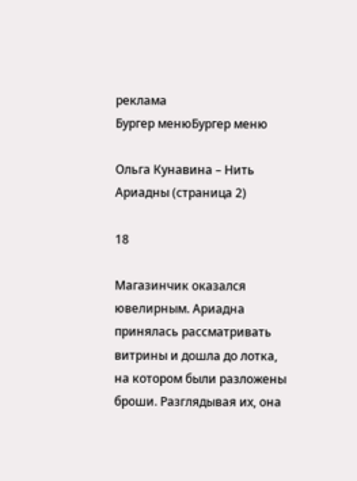реклама
Бургер менюБургер меню

Ольга Кунавина – Нить Ариадны (страница 2)

18

Магазинчик оказался ювелирным. Ариадна принялась рассматривать витрины и дошла до лотка, на котором были разложены броши. Разглядывая их, она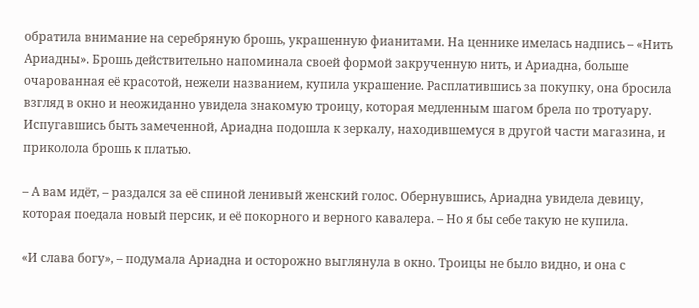обратила внимание на серебряную брошь, украшенную фианитами. На ценнике имелась надпись – «Нить Ариадны». Брошь действительно напоминала своей формой закрученную нить, и Ариадна, больше очарованная её красотой, нежели названием, купила украшение. Расплатившись за покупку, она бросила взгляд в окно и неожиданно увидела знакомую троицу, которая медленным шагом брела по тротуару. Испугавшись быть замеченной, Ариадна подошла к зеркалу, находившемуся в другой части магазина, и приколола брошь к платью.

– А вам идёт, – раздался за её спиной ленивый женский голос. Обернувшись, Ариадна увидела девицу, которая поедала новый персик, и её покорного и верного кавалера. – Но я бы себе такую не купила.

«И слава богу», – подумала Ариадна и осторожно выглянула в окно. Троицы не было видно, и она с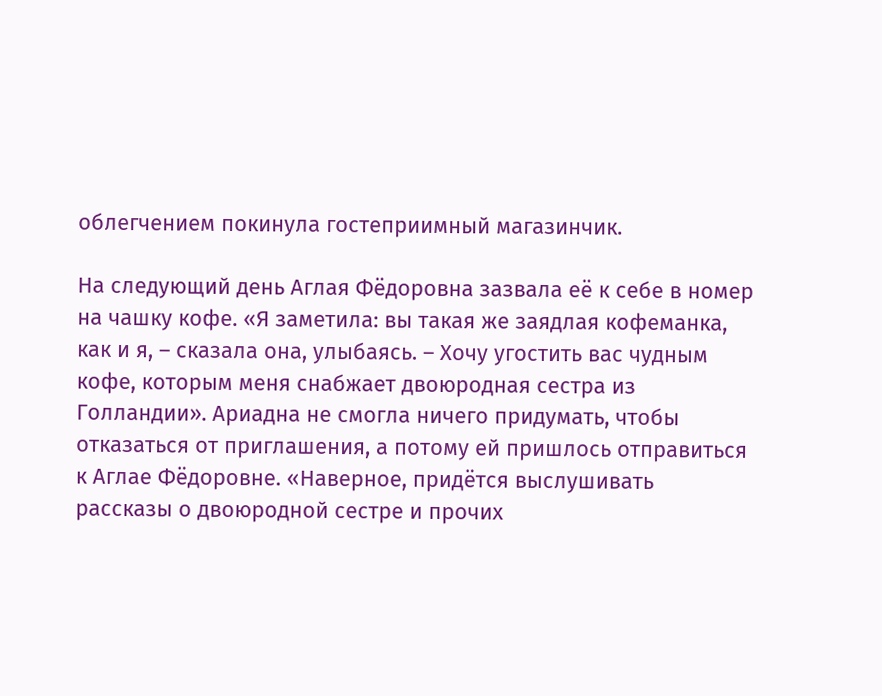облегчением покинула гостеприимный магазинчик.

На следующий день Аглая Фёдоровна зазвала её к себе в номер на чашку кофе. «Я заметила: вы такая же заядлая кофеманка, как и я, – сказала она, улыбаясь. – Хочу угостить вас чудным кофе, которым меня снабжает двоюродная сестра из Голландии». Ариадна не смогла ничего придумать, чтобы отказаться от приглашения, а потому ей пришлось отправиться к Аглае Фёдоровне. «Наверное, придётся выслушивать рассказы о двоюродной сестре и прочих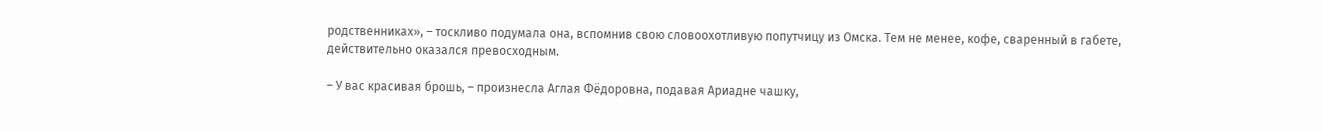родственниках», – тоскливо подумала она, вспомнив свою словоохотливую попутчицу из Омска. Тем не менее, кофе, сваренный в габете, действительно оказался превосходным.

– У вас красивая брошь, – произнесла Аглая Фёдоровна, подавая Ариадне чашку,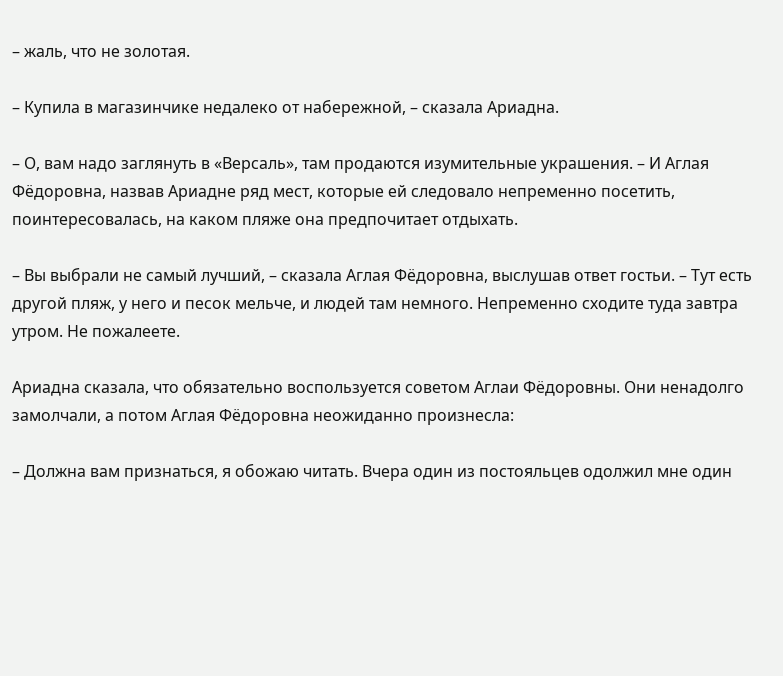– жаль, что не золотая.

– Купила в магазинчике недалеко от набережной, – сказала Ариадна.

– О, вам надо заглянуть в «Версаль», там продаются изумительные украшения. – И Аглая Фёдоровна, назвав Ариадне ряд мест, которые ей следовало непременно посетить, поинтересовалась, на каком пляже она предпочитает отдыхать.

– Вы выбрали не самый лучший, – сказала Аглая Фёдоровна, выслушав ответ гостьи. – Тут есть другой пляж, у него и песок мельче, и людей там немного. Непременно сходите туда завтра утром. Не пожалеете.

Ариадна сказала, что обязательно воспользуется советом Аглаи Фёдоровны. Они ненадолго замолчали, а потом Аглая Фёдоровна неожиданно произнесла:

– Должна вам признаться, я обожаю читать. Вчера один из постояльцев одолжил мне один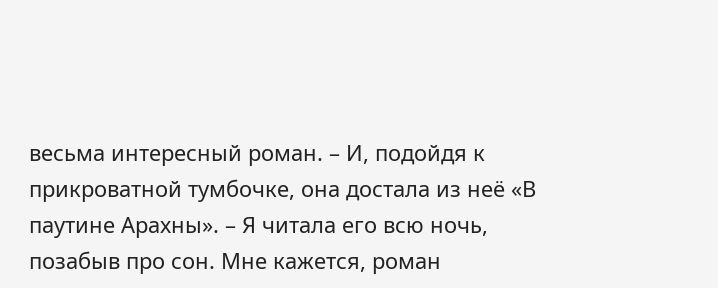весьма интересный роман. – И, подойдя к прикроватной тумбочке, она достала из неё «В паутине Арахны». – Я читала его всю ночь, позабыв про сон. Мне кажется, роман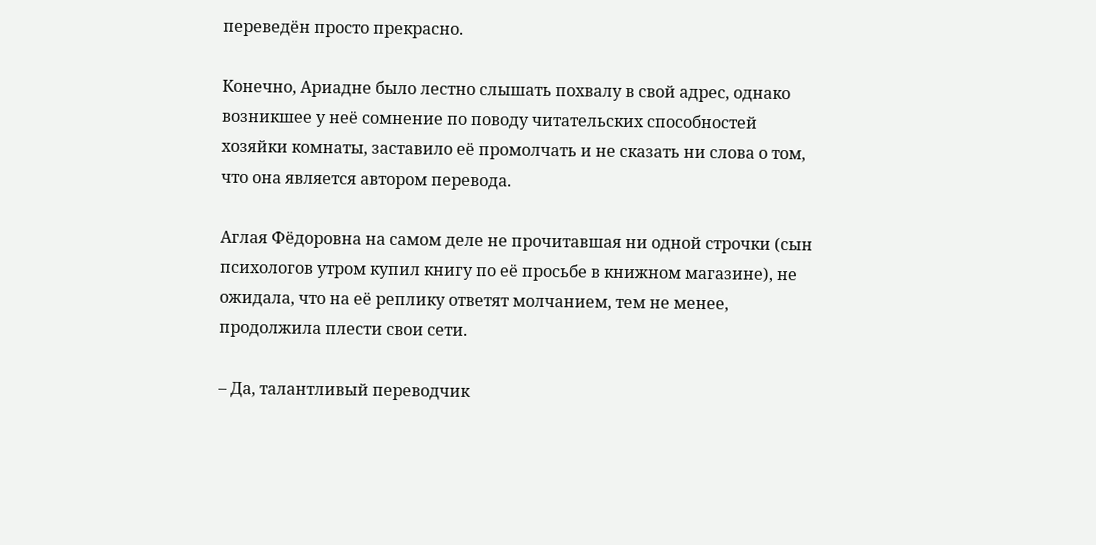переведён просто прекрасно.

Конечно, Ариадне было лестно слышать похвалу в свой адрес, однако возникшее у неё сомнение по поводу читательских способностей хозяйки комнаты, заставило её промолчать и не сказать ни слова о том, что она является автором перевода.

Аглая Фёдоровна на самом деле не прочитавшая ни одной строчки (сын психологов утром купил книгу по её просьбе в книжном магазине), не ожидала, что на её реплику ответят молчанием, тем не менее, продолжила плести свои сети.

– Да, талантливый переводчик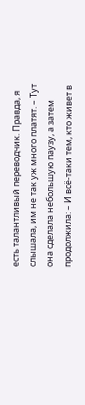есть талантливый переводчик. Правда, я слышала, им не так уж много платят. – Тут она сделала небольшую паузу, а затем продолжила: – И всё-таки тем, кто живет в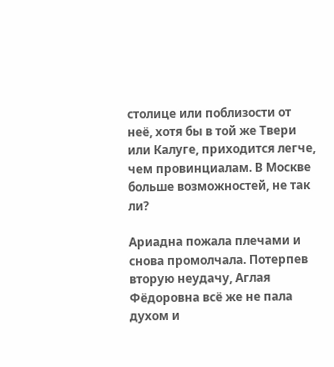столице или поблизости от неё, хотя бы в той же Твери или Калуге, приходится легче, чем провинциалам. В Москве больше возможностей, не так ли?

Ариадна пожала плечами и снова промолчала. Потерпев вторую неудачу, Аглая Фёдоровна всё же не пала духом и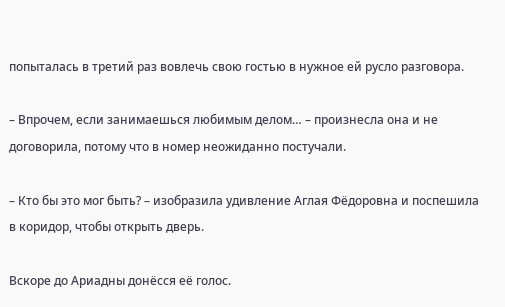попыталась в третий раз вовлечь свою гостью в нужное ей русло разговора.

– Впрочем, если занимаешься любимым делом… – произнесла она и не договорила, потому что в номер неожиданно постучали.

– Кто бы это мог быть? – изобразила удивление Аглая Фёдоровна и поспешила в коридор, чтобы открыть дверь.

Вскоре до Ариадны донёсся её голос.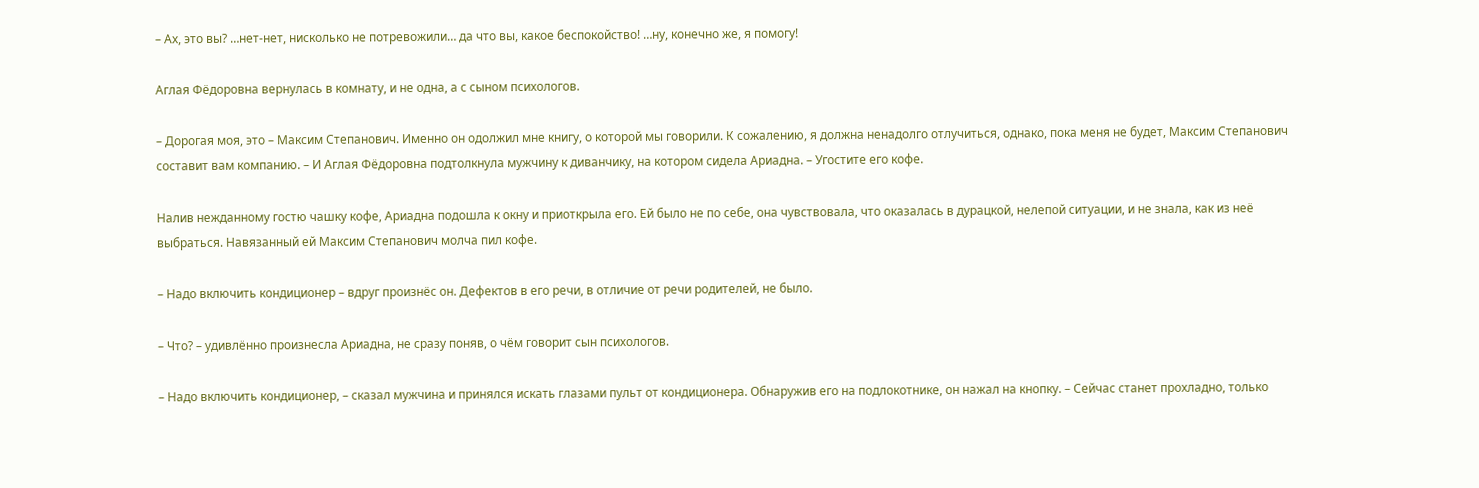– Ах, это вы? …нет-нет, нисколько не потревожили… да что вы, какое беспокойство! …ну, конечно же, я помогу!

Аглая Фёдоровна вернулась в комнату, и не одна, а с сыном психологов.

– Дорогая моя, это – Максим Степанович. Именно он одолжил мне книгу, о которой мы говорили. К сожалению, я должна ненадолго отлучиться, однако, пока меня не будет, Максим Степанович составит вам компанию. – И Аглая Фёдоровна подтолкнула мужчину к диванчику, на котором сидела Ариадна. – Угостите его кофе.

Налив нежданному гостю чашку кофе, Ариадна подошла к окну и приоткрыла его. Ей было не по себе, она чувствовала, что оказалась в дурацкой, нелепой ситуации, и не знала, как из неё выбраться. Навязанный ей Максим Степанович молча пил кофе.

– Надо включить кондиционер – вдруг произнёс он. Дефектов в его речи, в отличие от речи родителей, не было.

– Что? – удивлённо произнесла Ариадна, не сразу поняв, о чём говорит сын психологов.

– Надо включить кондиционер, – сказал мужчина и принялся искать глазами пульт от кондиционера. Обнаружив его на подлокотнике, он нажал на кнопку. – Сейчас станет прохладно, только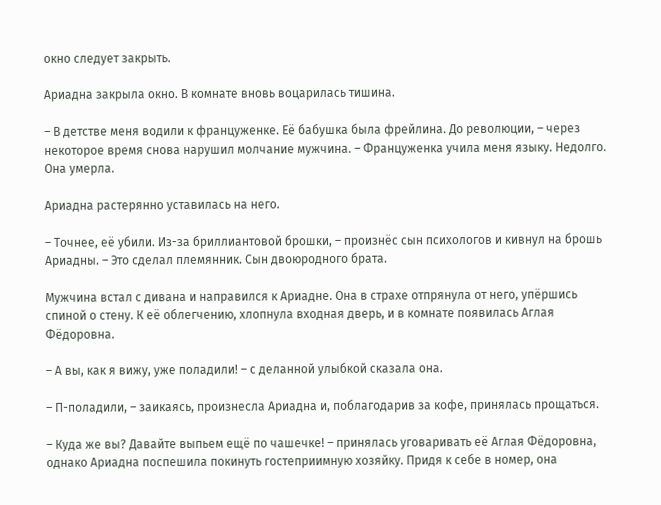окно следует закрыть.

Ариадна закрыла окно. В комнате вновь воцарилась тишина.

– В детстве меня водили к француженке. Её бабушка была фрейлина. До революции, – через некоторое время снова нарушил молчание мужчина. – Француженка учила меня языку. Недолго. Она умерла.

Ариадна растерянно уставилась на него.

– Точнее, её убили. Из-за бриллиантовой брошки, – произнёс сын психологов и кивнул на брошь Ариадны. – Это сделал племянник. Сын двоюродного брата.

Мужчина встал с дивана и направился к Ариадне. Она в страхе отпрянула от него, упёршись спиной о стену. К её облегчению, хлопнула входная дверь, и в комнате появилась Аглая Фёдоровна.

– А вы, как я вижу, уже поладили! – с деланной улыбкой сказала она.

– П-поладили, – заикаясь, произнесла Ариадна и, поблагодарив за кофе, принялась прощаться.

– Куда же вы? Давайте выпьем ещё по чашечке! – принялась уговаривать её Аглая Фёдоровна, однако Ариадна поспешила покинуть гостеприимную хозяйку. Придя к себе в номер, она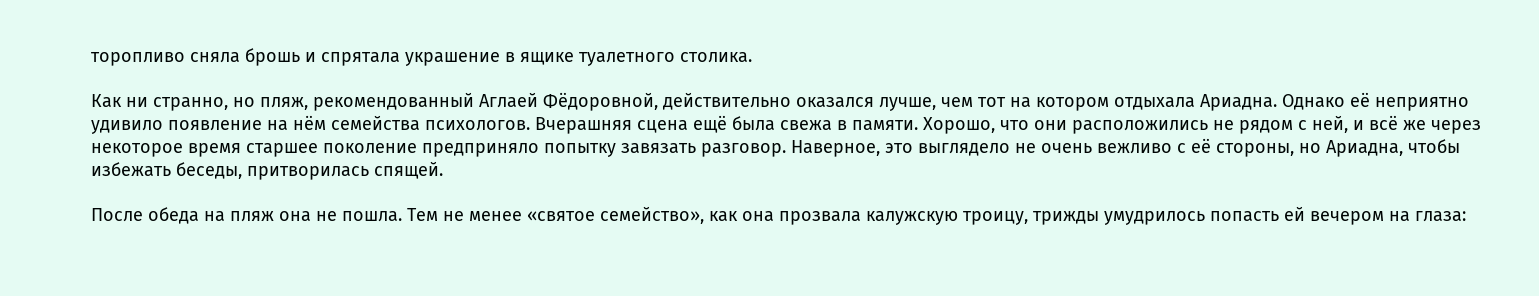торопливо сняла брошь и спрятала украшение в ящике туалетного столика.

Как ни странно, но пляж, рекомендованный Аглаей Фёдоровной, действительно оказался лучше, чем тот на котором отдыхала Ариадна. Однако её неприятно удивило появление на нём семейства психологов. Вчерашняя сцена ещё была свежа в памяти. Хорошо, что они расположились не рядом с ней, и всё же через некоторое время старшее поколение предприняло попытку завязать разговор. Наверное, это выглядело не очень вежливо с её стороны, но Ариадна, чтобы избежать беседы, притворилась спящей.

После обеда на пляж она не пошла. Тем не менее «святое семейство», как она прозвала калужскую троицу, трижды умудрилось попасть ей вечером на глаза: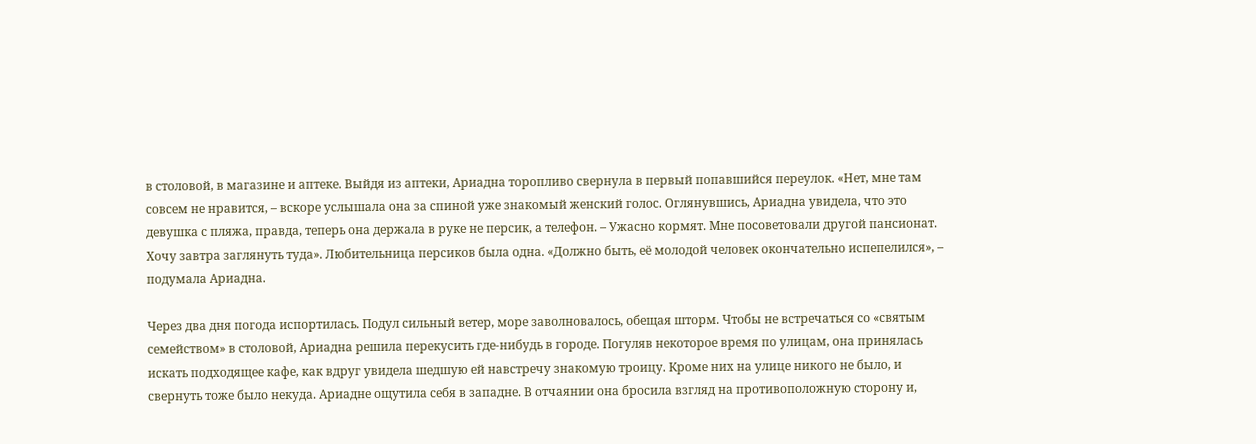в столовой, в магазине и аптеке. Выйдя из аптеки, Ариадна торопливо свернула в первый попавшийся переулок. «Нет, мне там совсем не нравится, – вскоре услышала она за спиной уже знакомый женский голос. Оглянувшись, Ариадна увидела, что это девушка с пляжа, правда, теперь она держала в руке не персик, а телефон. – Ужасно кормят. Мне посоветовали другой пансионат. Хочу завтра заглянуть туда». Любительница персиков была одна. «Должно быть, её молодой человек окончательно испепелился», – подумала Ариадна.

Через два дня погода испортилась. Подул сильный ветер, море заволновалось, обещая шторм. Чтобы не встречаться со «святым семейством» в столовой, Ариадна решила перекусить где-нибудь в городе. Погуляв некоторое время по улицам, она принялась искать подходящее кафе, как вдруг увидела шедшую ей навстречу знакомую троицу. Кроме них на улице никого не было, и свернуть тоже было некуда. Ариадне ощутила себя в западне. В отчаянии она бросила взгляд на противоположную сторону и,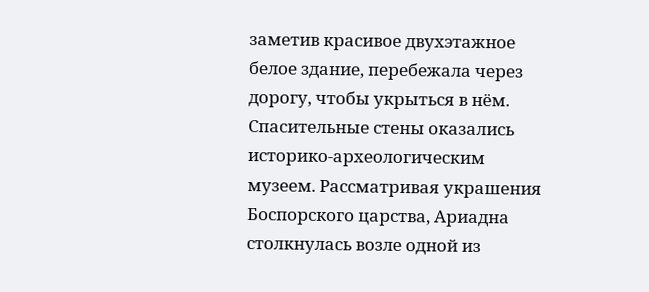заметив красивое двухэтажное белое здание, перебежала через дорогу, чтобы укрыться в нём. Спасительные стены оказались историко-археологическим музеем. Рассматривая украшения Боспорского царства, Ариадна столкнулась возле одной из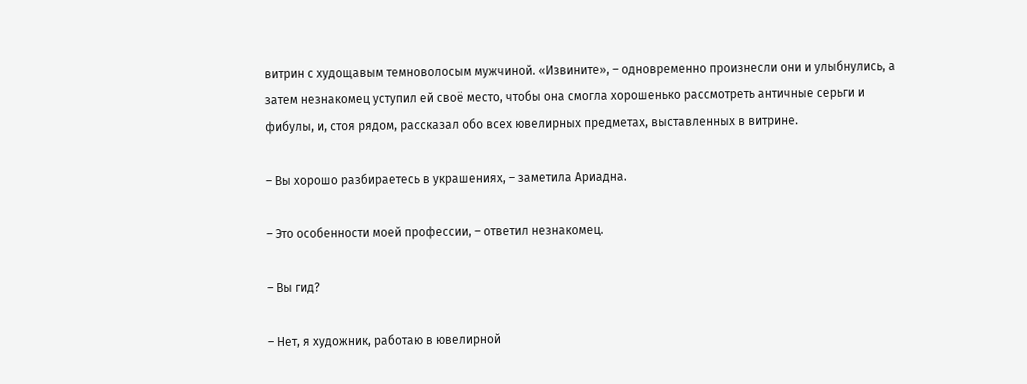витрин с худощавым темноволосым мужчиной. «Извините», – одновременно произнесли они и улыбнулись, а затем незнакомец уступил ей своё место, чтобы она смогла хорошенько рассмотреть античные серьги и фибулы, и, стоя рядом, рассказал обо всех ювелирных предметах, выставленных в витрине.

– Вы хорошо разбираетесь в украшениях, – заметила Ариадна.

– Это особенности моей профессии, – ответил незнакомец.

– Вы гид?

– Нет, я художник, работаю в ювелирной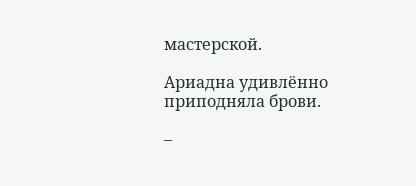мастерской.

Ариадна удивлённо приподняла брови.

–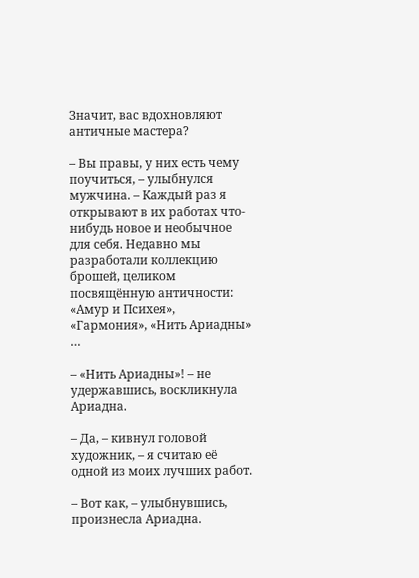Значит, вас вдохновляют античные мастера?

– Вы правы, у них есть чему поучиться, – улыбнулся мужчина. – Каждый раз я открывают в их работах что-нибудь новое и необычное для себя. Недавно мы разработали коллекцию брошей, целиком посвящённую античности: «Амур и Психея», «Гармония», «Нить Ариадны» …

– «Нить Ариадны»! – не удержавшись, воскликнула Ариадна.

– Да, – кивнул головой художник, – я считаю её одной из моих лучших работ.

– Вот как, – улыбнувшись, произнесла Ариадна.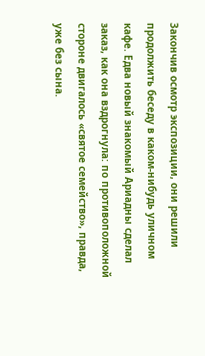Закончив осмотр экспозиции, они решили продолжить беседу в каком-нибудь уличном кафе. Едва новый знакомый Ариадны сделал заказ, как она вздрогнула: по противоположной стороне двигалось «святое семейство», правда, уже без сына.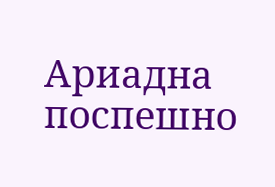Ариадна поспешно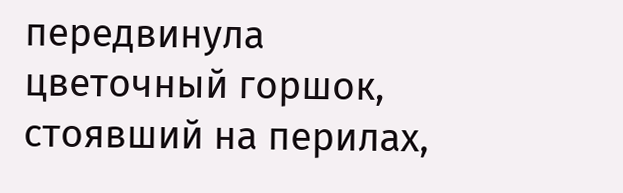передвинула цветочный горшок, стоявший на перилах,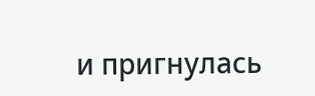и пригнулась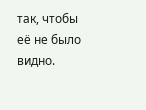так, чтобы её не было видно.